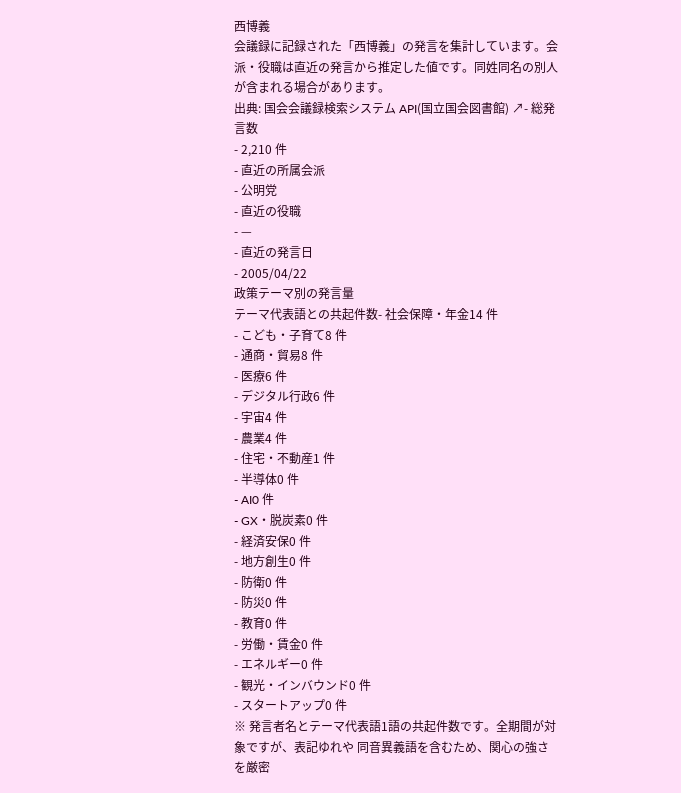西博義
会議録に記録された「西博義」の発言を集計しています。会派・役職は直近の発言から推定した値です。同姓同名の別人が含まれる場合があります。
出典: 国会会議録検索システム API(国立国会図書館) ↗- 総発言数
- 2,210 件
- 直近の所属会派
- 公明党
- 直近の役職
- —
- 直近の発言日
- 2005/04/22
政策テーマ別の発言量
テーマ代表語との共起件数- 社会保障・年金14 件
- こども・子育て8 件
- 通商・貿易8 件
- 医療6 件
- デジタル行政6 件
- 宇宙4 件
- 農業4 件
- 住宅・不動産1 件
- 半導体0 件
- AI0 件
- GX・脱炭素0 件
- 経済安保0 件
- 地方創生0 件
- 防衛0 件
- 防災0 件
- 教育0 件
- 労働・賃金0 件
- エネルギー0 件
- 観光・インバウンド0 件
- スタートアップ0 件
※ 発言者名とテーマ代表語1語の共起件数です。全期間が対象ですが、表記ゆれや 同音異義語を含むため、関心の強さを厳密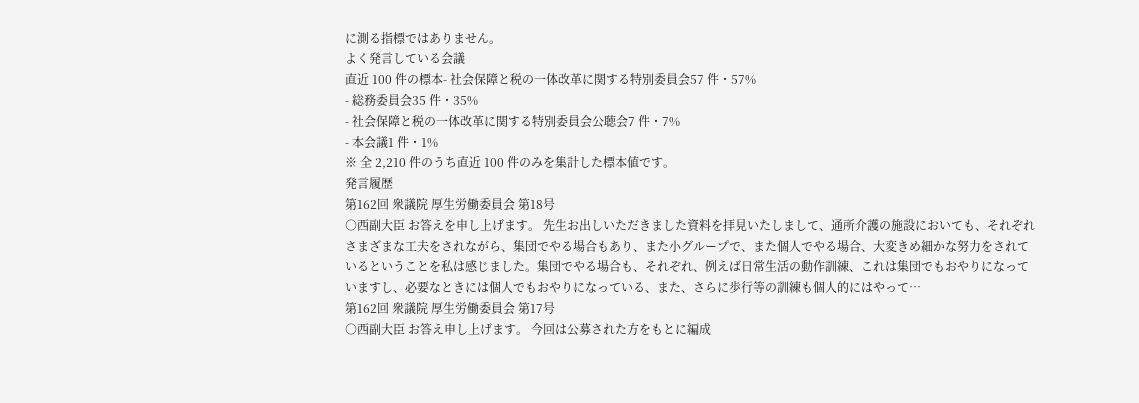に測る指標ではありません。
よく発言している会議
直近 100 件の標本- 社会保障と税の一体改革に関する特別委員会57 件・57%
- 総務委員会35 件・35%
- 社会保障と税の一体改革に関する特別委員会公聴会7 件・7%
- 本会議1 件・1%
※ 全 2,210 件のうち直近 100 件のみを集計した標本値です。
発言履歴
第162回 衆議院 厚生労働委員会 第18号
○西副大臣 お答えを申し上げます。 先生お出しいただきました資料を拝見いたしまして、通所介護の施設においても、それぞれさまざまな工夫をされながら、集団でやる場合もあり、また小グループで、また個人でやる場合、大変きめ細かな努力をされているということを私は感じました。集団でやる場合も、それぞれ、例えば日常生活の動作訓練、これは集団でもおやりになっていますし、必要なときには個人でもおやりになっている、また、さらに歩行等の訓練も個人的にはやって…
第162回 衆議院 厚生労働委員会 第17号
○西副大臣 お答え申し上げます。 今回は公募された方をもとに編成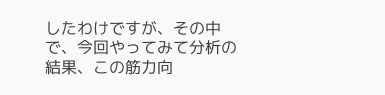したわけですが、その中で、今回やってみて分析の結果、この筋力向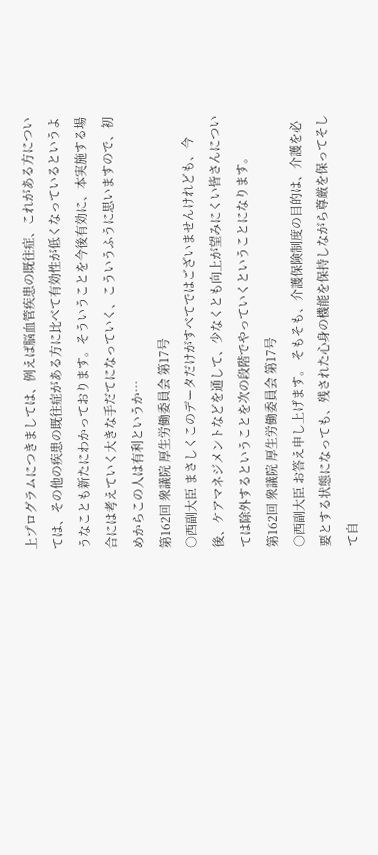上プログラムにつきましては、例えば脳血管疾患の既往症、これがある方については、その他の疾患の既往症がある方に比べて有効性が低くなっているというようなことも新たにわかっております。そういうことを今後有効に、本実施する場合には考えていく大きな手だてになっていく、こういうふうに思いますので、初めからこの人は有利というか…
第162回 衆議院 厚生労働委員会 第17号
○西副大臣 まさしくこのデータだけがすべてではございませんけれども、今後、ケアマネジメントなどを通して、少なくとも向上が望みにくい皆さんについては除外するということを次の段階でやっていくということになります。
第162回 衆議院 厚生労働委員会 第17号
○西副大臣 お答え申し上げます。 そもそも、介護保険制度の目的は、介護を必要とする状態になっても、残された心身の機能を保持しながら尊厳を保ってそして自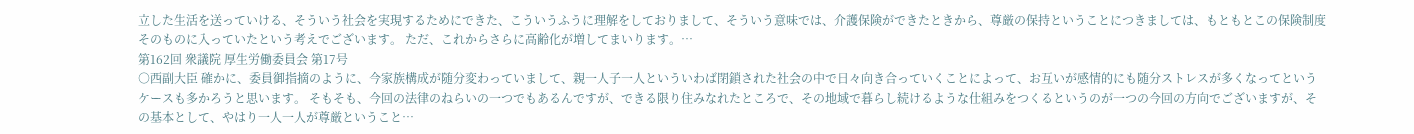立した生活を送っていける、そういう社会を実現するためにできた、こういうふうに理解をしておりまして、そういう意味では、介護保険ができたときから、尊厳の保持ということにつきましては、もともとこの保険制度そのものに入っていたという考えでございます。 ただ、これからさらに高齢化が増してまいります。…
第162回 衆議院 厚生労働委員会 第17号
○西副大臣 確かに、委員御指摘のように、今家族構成が随分変わっていまして、親一人子一人といういわば閉鎖された社会の中で日々向き合っていくことによって、お互いが感情的にも随分ストレスが多くなってというケースも多かろうと思います。 そもそも、今回の法律のねらいの一つでもあるんですが、できる限り住みなれたところで、その地域で暮らし続けるような仕組みをつくるというのが一つの今回の方向でございますが、その基本として、やはり一人一人が尊厳ということ…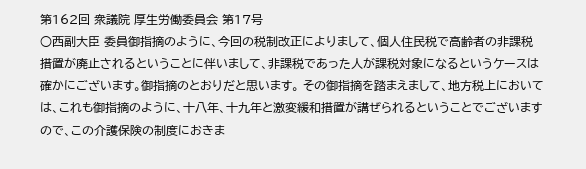第162回 衆議院 厚生労働委員会 第17号
○西副大臣 委員御指摘のように、今回の税制改正によりまして、個人住民税で高齢者の非課税措置が廃止されるということに伴いまして、非課税であった人が課税対象になるというケースは確かにございます。御指摘のとおりだと思います。 その御指摘を踏まえまして、地方税上においては、これも御指摘のように、十八年、十九年と激変緩和措置が講ぜられるということでございますので、この介護保険の制度におきま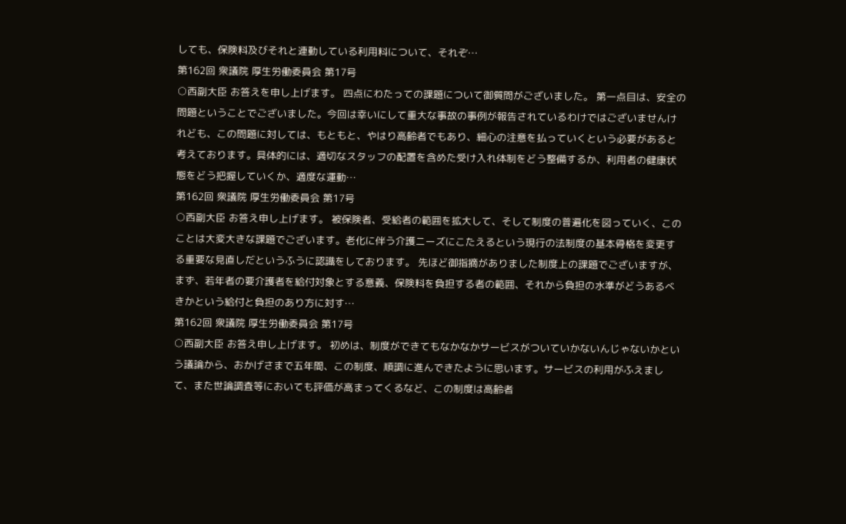しても、保険料及びそれと連動している利用料について、それぞ…
第162回 衆議院 厚生労働委員会 第17号
○西副大臣 お答えを申し上げます。 四点にわたっての課題について御質問がございました。 第一点目は、安全の問題ということでございました。今回は幸いにして重大な事故の事例が報告されているわけではございませんけれども、この問題に対しては、もともと、やはり高齢者でもあり、細心の注意を払っていくという必要があると考えております。具体的には、適切なスタッフの配置を含めた受け入れ体制をどう整備するか、利用者の健康状態をどう把握していくか、適度な運動…
第162回 衆議院 厚生労働委員会 第17号
○西副大臣 お答え申し上げます。 被保険者、受給者の範囲を拡大して、そして制度の普遍化を図っていく、このことは大変大きな課題でございます。老化に伴う介護ニーズにこたえるという現行の法制度の基本骨格を変更する重要な見直しだというふうに認識をしております。 先ほど御指摘がありました制度上の課題でございますが、まず、若年者の要介護者を給付対象とする意義、保険料を負担する者の範囲、それから負担の水準がどうあるべきかという給付と負担のあり方に対す…
第162回 衆議院 厚生労働委員会 第17号
○西副大臣 お答え申し上げます。 初めは、制度ができてもなかなかサービスがついていかないんじゃないかという議論から、おかげさまで五年間、この制度、順調に進んできたように思います。サービスの利用がふえまして、また世論調査等においても評価が高まってくるなど、この制度は高齢者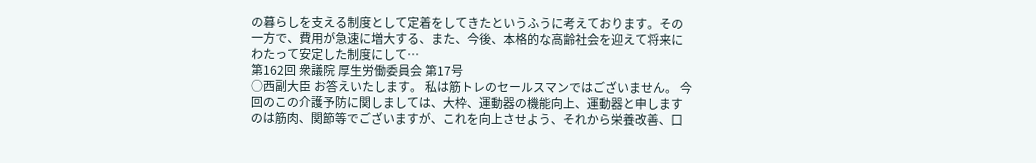の暮らしを支える制度として定着をしてきたというふうに考えております。その一方で、費用が急速に増大する、また、今後、本格的な高齢社会を迎えて将来にわたって安定した制度にして…
第162回 衆議院 厚生労働委員会 第17号
○西副大臣 お答えいたします。 私は筋トレのセールスマンではございません。 今回のこの介護予防に関しましては、大枠、運動器の機能向上、運動器と申しますのは筋肉、関節等でございますが、これを向上させよう、それから栄養改善、口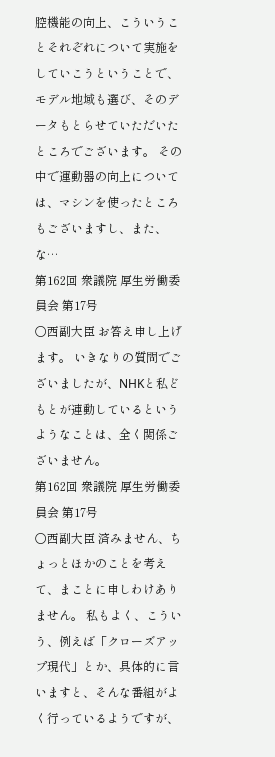腔機能の向上、こういうことそれぞれについて実施をしていこうということで、モデル地域も選び、そのデータもとらせていただいたところでございます。 その中で運動器の向上については、マシンを使ったところもございますし、また、な…
第162回 衆議院 厚生労働委員会 第17号
○西副大臣 お答え申し上げます。 いきなりの質問でございましたが、NHKと私どもとが連動しているというようなことは、全く関係ございません。
第162回 衆議院 厚生労働委員会 第17号
○西副大臣 済みません、ちょっとほかのことを考えて、まことに申しわけありません。 私もよく、こういう、例えば「クローズアップ現代」とか、具体的に言いますと、そんな番組がよく行っているようですが、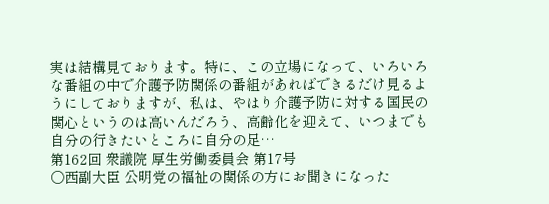実は結構見ております。特に、この立場になって、いろいろな番組の中で介護予防関係の番組があればできるだけ見るようにしておりますが、私は、やはり介護予防に対する国民の関心というのは高いんだろう、高齢化を迎えて、いつまでも自分の行きたいところに自分の足…
第162回 衆議院 厚生労働委員会 第17号
○西副大臣 公明党の福祉の関係の方にお聞きになった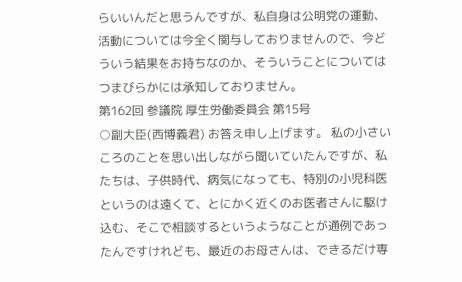らいいんだと思うんですが、私自身は公明党の運動、活動については今全く関与しておりませんので、今どういう結果をお持ちなのか、そういうことについてはつまびらかには承知しておりません。
第162回 参議院 厚生労働委員会 第15号
○副大臣(西博義君) お答え申し上げます。 私の小さいころのことを思い出しながら聞いていたんですが、私たちは、子供時代、病気になっても、特別の小児科医というのは遠くて、とにかく近くのお医者さんに駆け込む、そこで相談するというようなことが通例であったんですけれども、最近のお母さんは、できるだけ専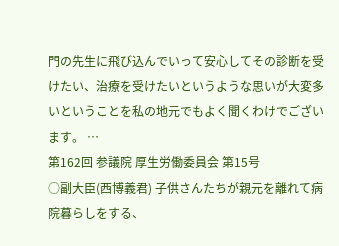門の先生に飛び込んでいって安心してその診断を受けたい、治療を受けたいというような思いが大変多いということを私の地元でもよく聞くわけでございます。 …
第162回 参議院 厚生労働委員会 第15号
○副大臣(西博義君) 子供さんたちが親元を離れて病院暮らしをする、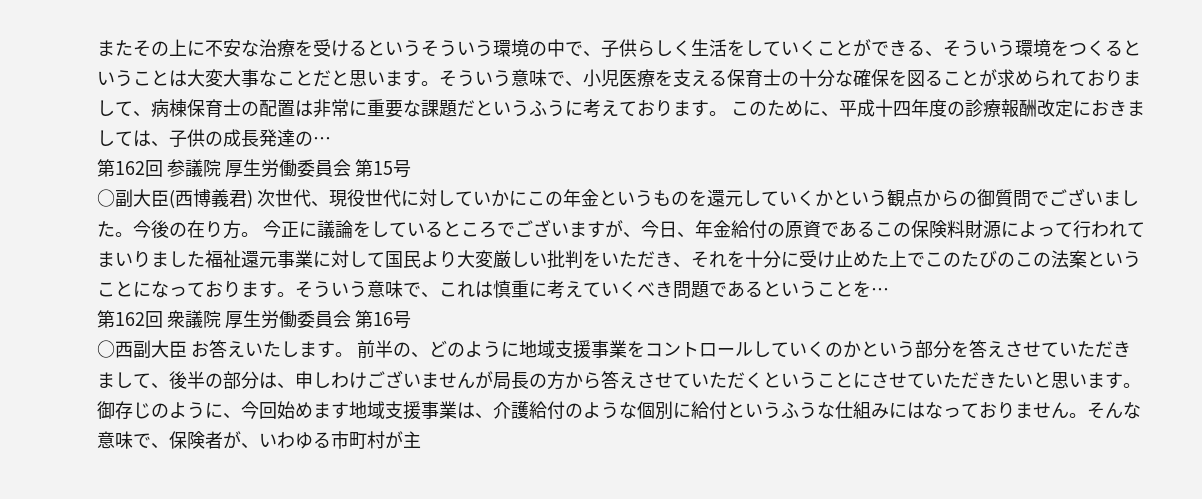またその上に不安な治療を受けるというそういう環境の中で、子供らしく生活をしていくことができる、そういう環境をつくるということは大変大事なことだと思います。そういう意味で、小児医療を支える保育士の十分な確保を図ることが求められておりまして、病棟保育士の配置は非常に重要な課題だというふうに考えております。 このために、平成十四年度の診療報酬改定におきましては、子供の成長発達の…
第162回 参議院 厚生労働委員会 第15号
○副大臣(西博義君) 次世代、現役世代に対していかにこの年金というものを還元していくかという観点からの御質問でございました。今後の在り方。 今正に議論をしているところでございますが、今日、年金給付の原資であるこの保険料財源によって行われてまいりました福祉還元事業に対して国民より大変厳しい批判をいただき、それを十分に受け止めた上でこのたびのこの法案ということになっております。そういう意味で、これは慎重に考えていくべき問題であるということを…
第162回 衆議院 厚生労働委員会 第16号
○西副大臣 お答えいたします。 前半の、どのように地域支援事業をコントロールしていくのかという部分を答えさせていただきまして、後半の部分は、申しわけございませんが局長の方から答えさせていただくということにさせていただきたいと思います。 御存じのように、今回始めます地域支援事業は、介護給付のような個別に給付というふうな仕組みにはなっておりません。そんな意味で、保険者が、いわゆる市町村が主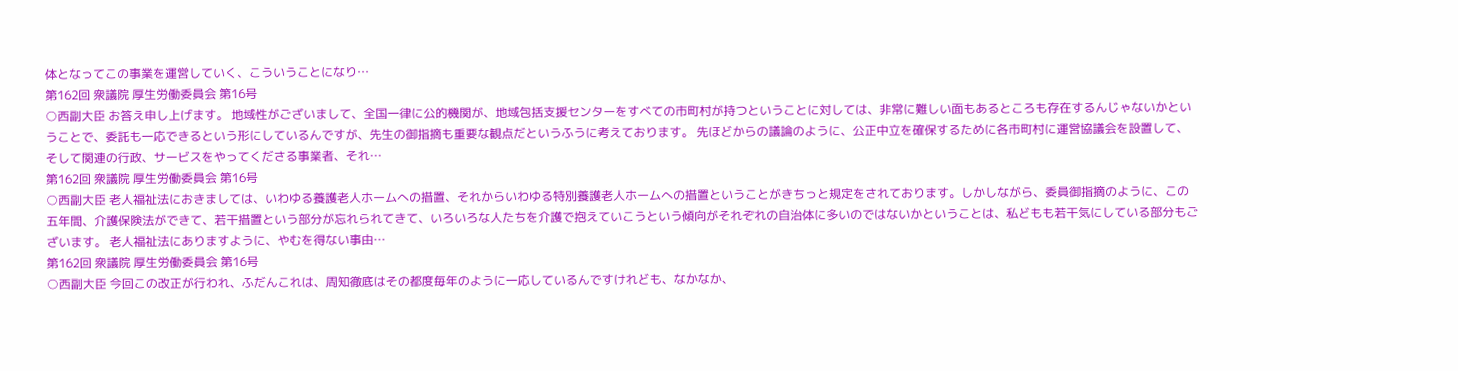体となってこの事業を運営していく、こういうことになり…
第162回 衆議院 厚生労働委員会 第16号
○西副大臣 お答え申し上げます。 地域性がございまして、全国一律に公的機関が、地域包括支援センターをすべての市町村が持つということに対しては、非常に難しい面もあるところも存在するんじゃないかということで、委託も一応できるという形にしているんですが、先生の御指摘も重要な観点だというふうに考えております。 先ほどからの議論のように、公正中立を確保するために各市町村に運営協議会を設置して、そして関連の行政、サービスをやってくださる事業者、それ…
第162回 衆議院 厚生労働委員会 第16号
○西副大臣 老人福祉法におきましては、いわゆる養護老人ホームへの措置、それからいわゆる特別養護老人ホームへの措置ということがきちっと規定をされております。しかしながら、委員御指摘のように、この五年間、介護保険法ができて、若干措置という部分が忘れられてきて、いろいろな人たちを介護で抱えていこうという傾向がそれぞれの自治体に多いのではないかということは、私どもも若干気にしている部分もございます。 老人福祉法にありますように、やむを得ない事由…
第162回 衆議院 厚生労働委員会 第16号
○西副大臣 今回この改正が行われ、ふだんこれは、周知徹底はその都度毎年のように一応しているんですけれども、なかなか、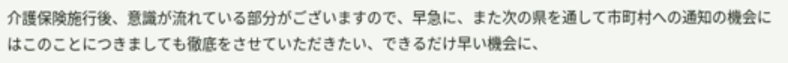介護保険施行後、意識が流れている部分がございますので、早急に、また次の県を通して市町村への通知の機会にはこのことにつきましても徹底をさせていただきたい、できるだけ早い機会に、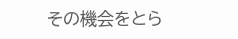その機会をとら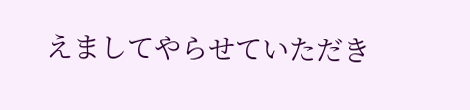えましてやらせていただき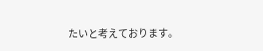たいと考えております。